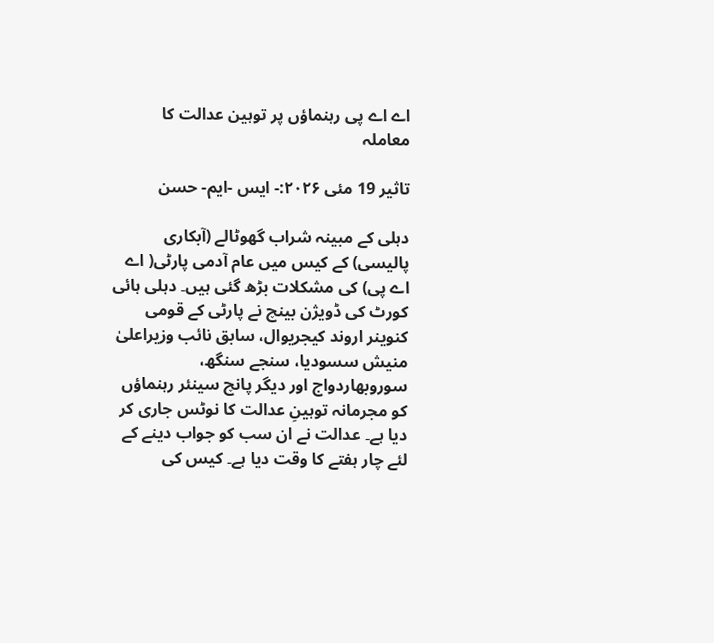اے اے پی رہنماؤں پر توہین عدالت کا معاملہ

تاثیر 19 مئی ۲۰۲۶:- ایس -ایم- حسن

دہلی کے مبینہ شراب گھوٹالے (آبکاری پالیسی) کے کیس میں عام آدمی پارٹی( اے اے پی) کی مشکلات بڑھ گئی ہیں۔ دہلی ہائی کورٹ کی ڈویژن بینچ نے پارٹی کے قومی کنوینر اروند کیجریوال، سابق نائب وزیراعلیٰ منیش سسودیا، سنجے سنگھ، سوروبھاردواج اور دیگر پانچ سینئر رہنماؤں کو مجرمانہ توہینِ عدالت کا نوٹس جاری کر دیا ہے۔ عدالت نے ان سب کو جواب دینے کے لئے چار ہفتے کا وقت دیا ہے۔ کیس کی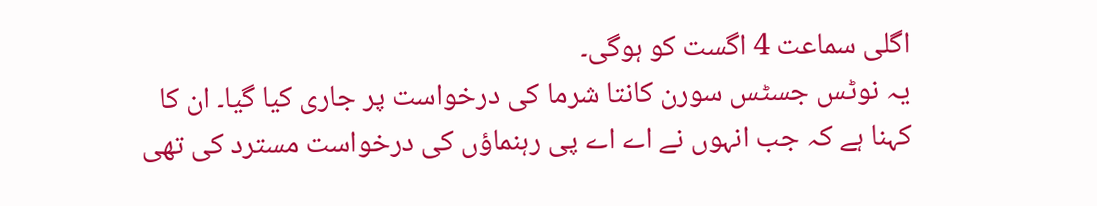اگلی سماعت 4 اگست کو ہوگی۔
یہ نوٹس جسٹس سورن کانتا شرما کی درخواست پر جاری کیا گیا۔ ان کا کہنا ہے کہ جب انہوں نے اے اے پی رہنماؤں کی درخواست مسترد کی تھی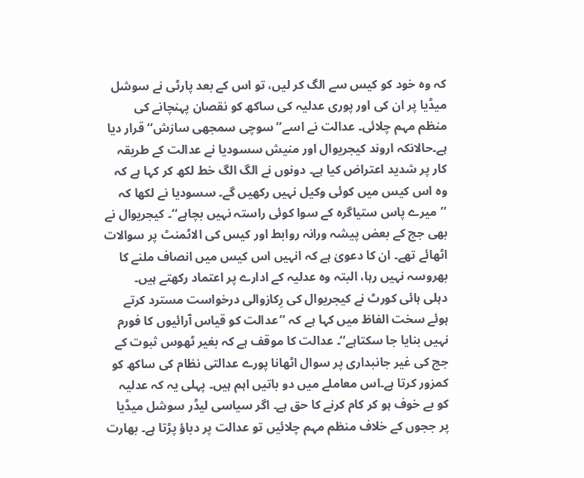کہ وہ خود کو کیس سے الگ کر لیں، تو اس کے بعد پارٹی نے سوشل میڈیا پر ان کی اور پوری عدلیہ کی ساکھ کو نقصان پہنچانے کی منظم مہم چلائی۔ عدالت نے اسے’’سوچی سمجھی سازش‘‘ قرار دیا ہے۔حالانکہ اروند کیجریوال اور منیش سسودیا نے عدالت کے طریقہ کار پر شدید اعتراض کیا ہے۔ دونوں نے الگ الگ خط لکھ کر کہا ہے کہ وہ اس کیس میں کوئی وکیل نہیں رکھیں گے۔ سسودیا نے لکھا کہ ’’میرے پاس ستیاگرہ کے سوا کوئی راستہ نہیں بچاہے‘‘۔ کیجریوال نے بھی جج کے بعض پیشہ ورانہ روابط اور کیس کی الاٹمنٹ پر سوالات اٹھائے تھے۔ ان کا دعویٰ ہے کہ انہیں اس کیس میں انصاف ملنے کا بھروسہ نہیں رہا، البتہ وہ عدلیہ کے ادارے پر اعتماد رکھتے ہیں۔
دہلی ہائی کورٹ نے کیجریوال کی رِکازوالی درخواست مسترد کرتے ہوئے سخت الفاظ میں کہا ہے کہ ’’عدالت کو قیاس آرائیوں کا فورم نہیں بنایا جا سکتاہے‘‘۔ عدالت کا موقف ہے کہ بغیر ٹھوس ثبوت کے جج کی غیر جانبداری پر سوال اٹھانا پورے عدالتی نظام کی ساکھ کو کمزور کرتا ہے۔اس معاملے میں دو باتیں اہم ہیں۔ پہلی یہ کہ عدلیہ کو بے خوف ہو کر کام کرنے کا حق ہے۔ اگر سیاسی لیڈر سوشل میڈیا پر ججوں کے خلاف منظم مہم چلائیں تو عدالت پر دباؤ پڑتا ہے۔ بھارت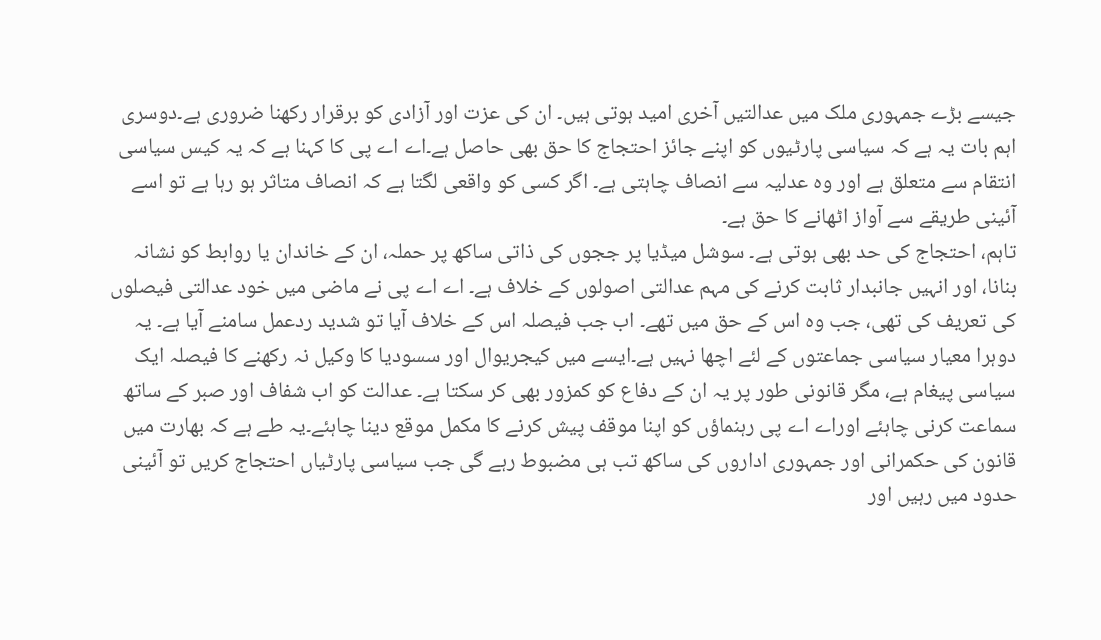جیسے بڑے جمہوری ملک میں عدالتیں آخری امید ہوتی ہیں۔ ان کی عزت اور آزادی کو برقرار رکھنا ضروری ہے۔دوسری اہم بات یہ ہے کہ سیاسی پارٹیوں کو اپنے جائز احتجاج کا حق بھی حاصل ہے۔اے اے پی کا کہنا ہے کہ یہ کیس سیاسی انتقام سے متعلق ہے اور وہ عدلیہ سے انصاف چاہتی ہے۔ اگر کسی کو واقعی لگتا ہے کہ انصاف متاثر ہو رہا ہے تو اسے آئینی طریقے سے آواز اٹھانے کا حق ہے۔
تاہم، احتجاج کی حد بھی ہوتی ہے۔ سوشل میڈیا پر ججوں کی ذاتی ساکھ پر حملہ، ان کے خاندان یا روابط کو نشانہ بنانا، اور انہیں جانبدار ثابت کرنے کی مہم عدالتی اصولوں کے خلاف ہے۔ اے اے پی نے ماضی میں خود عدالتی فیصلوں کی تعریف کی تھی، جب وہ اس کے حق میں تھے۔ اب جب فیصلہ اس کے خلاف آیا تو شدید ردعمل سامنے آیا ہے۔ یہ دوہرا معیار سیاسی جماعتوں کے لئے اچھا نہیں ہے۔ایسے میں کیجریوال اور سسودیا کا وکیل نہ رکھنے کا فیصلہ ایک سیاسی پیغام ہے، مگر قانونی طور پر یہ ان کے دفاع کو کمزور بھی کر سکتا ہے۔ عدالت کو اب شفاف اور صبر کے ساتھ سماعت کرنی چاہئے اوراے اے پی رہنماؤں کو اپنا موقف پیش کرنے کا مکمل موقع دینا چاہئے۔یہ طے ہے کہ بھارت میں قانون کی حکمرانی اور جمہوری اداروں کی ساکھ تب ہی مضبوط رہے گی جب سیاسی پارٹیاں احتجاج کریں تو آئینی حدود میں رہیں اور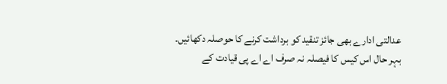عدالتی ادارے بھی جائز تنقید کو برداشت کرنے کا حوصلہ دکھائیں۔
بہر حال اس کیس کا فیصلہ نہ صرف اے اے پی قیادت کے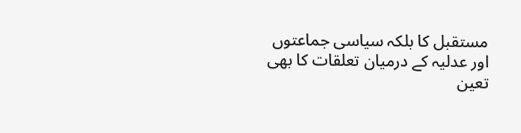مستقبل کا بلکہ سیاسی جماعتوں اور عدلیہ کے درمیان تعلقات کا بھی تعین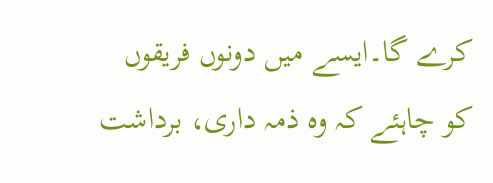کرے گا۔ایسے میں دونوں فریقوں کو چاہئے کہ وہ ذمہ داری، برداشت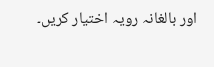اور بالغانہ رویہ اختیار کریں۔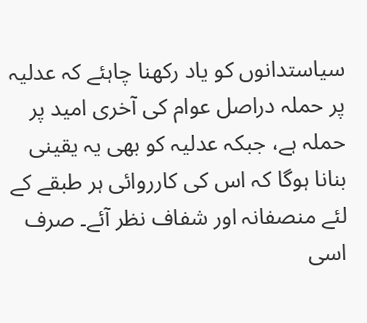سیاستدانوں کو یاد رکھنا چاہئے کہ عدلیہ پر حملہ دراصل عوام کی آخری امید پر حملہ ہے، جبکہ عدلیہ کو بھی یہ یقینی بنانا ہوگا کہ اس کی کارروائی ہر طبقے کے لئے منصفانہ اور شفاف نظر آئے۔ صرف اسی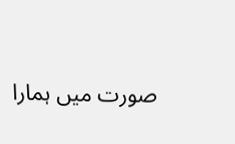صورت میں ہمارا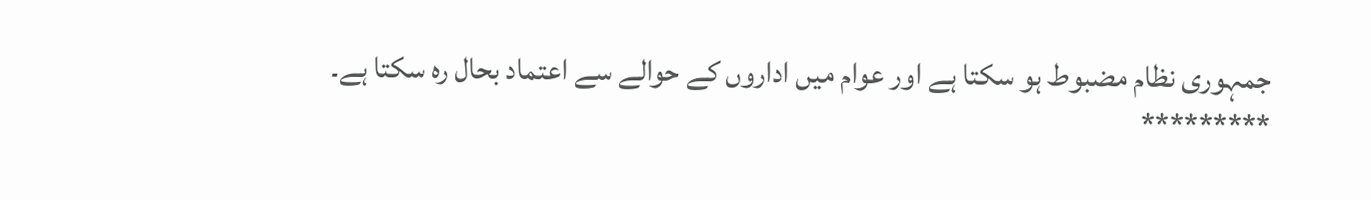جمہوری نظام مضبوط ہو سکتا ہے اور عوام میں اداروں کے حوالے سے اعتماد بحال رہ سکتا ہے۔
*********